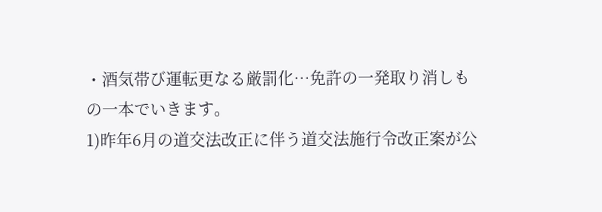・酒気帯び運転更なる厳罰化…免許の一発取り消しも
の一本でいきます。
1)昨年6月の道交法改正に伴う道交法施行令改正案が公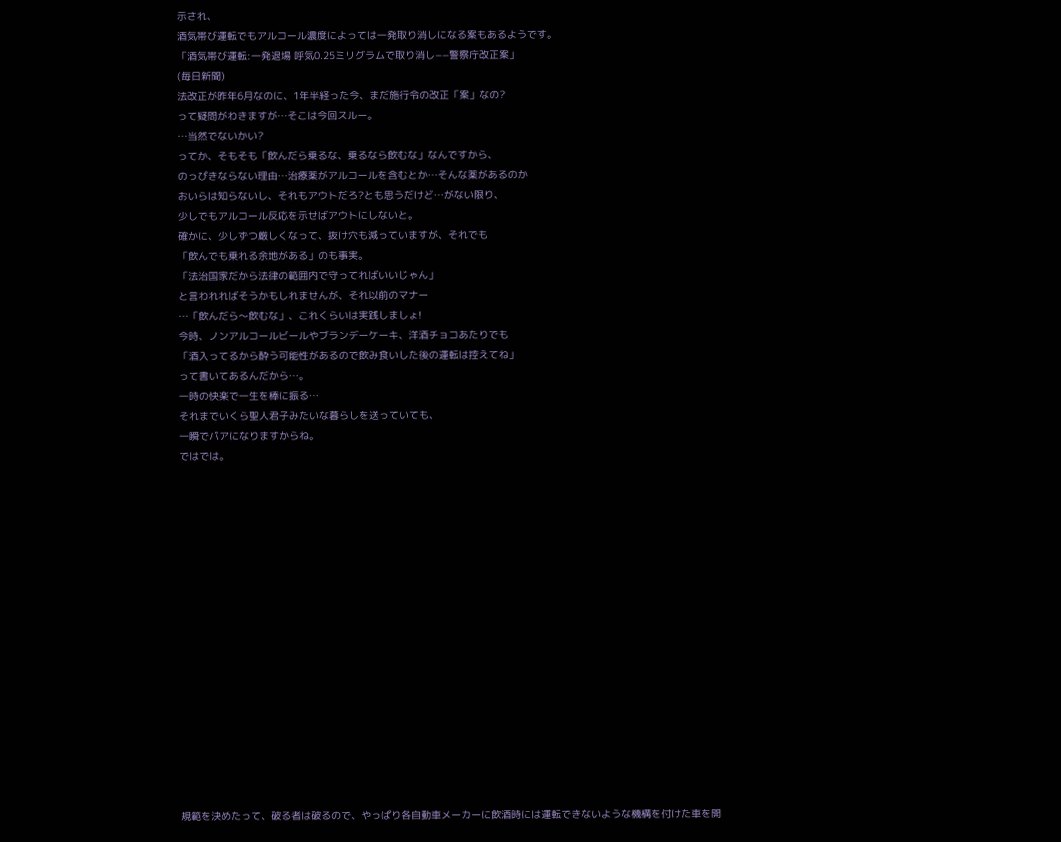示され、
酒気帯び運転でもアルコール濃度によっては一発取り消しになる案もあるようです。
「酒気帯び運転:一発退場 呼気0.25ミリグラムで取り消し−−警察庁改正案」
(毎日新聞)
法改正が昨年6月なのに、1年半経った今、まだ施行令の改正「案」なの?
って疑問がわきますが…そこは今回スルー。
…当然でないかい?
ってか、そもそも「飲んだら乗るな、乗るなら飲むな」なんですから、
のっぴきならない理由…治療薬がアルコールを含むとか…そんな薬があるのか
おいらは知らないし、それもアウトだろ?とも思うだけど…がない限り、
少しでもアルコール反応を示せばアウトにしないと。
確かに、少しずつ厳しくなって、抜け穴も減っていますが、それでも
「飲んでも乗れる余地がある」のも事実。
「法治国家だから法律の範囲内で守ってればいいじゃん」
と言われればそうかもしれませんが、それ以前のマナー
…「飲んだら〜飲むな」、これくらいは実践しましょ!
今時、ノンアルコールビールやブランデーケーキ、洋酒チョコあたりでも
「酒入ってるから酔う可能性があるので飲み食いした後の運転は控えてね」
って書いてあるんだから…。
一時の快楽で一生を棒に振る…
それまでいくら聖人君子みたいな暮らしを送っていても、
一瞬でパアになりますからね。
ではでは。

















規範を決めたって、破る者は破るので、やっぱり各自動車メーカーに飲酒時には運転できないような機構を付けた車を開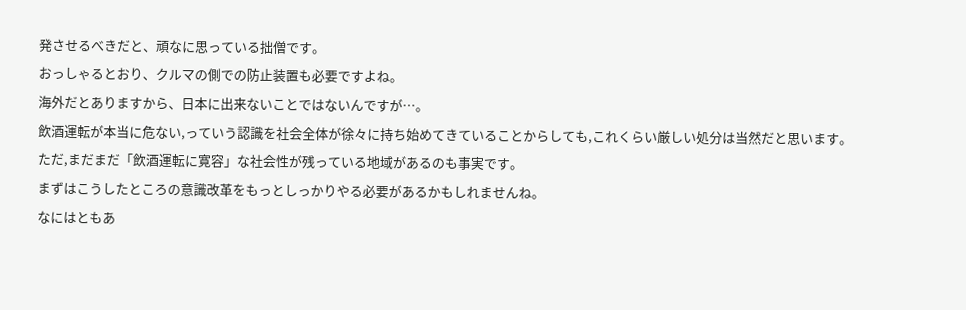発させるべきだと、頑なに思っている拙僧です。
おっしゃるとおり、クルマの側での防止装置も必要ですよね。
海外だとありますから、日本に出来ないことではないんですが…。
飲酒運転が本当に危ない,っていう認識を社会全体が徐々に持ち始めてきていることからしても,これくらい厳しい処分は当然だと思います。
ただ,まだまだ「飲酒運転に寛容」な社会性が残っている地域があるのも事実です。
まずはこうしたところの意識改革をもっとしっかりやる必要があるかもしれませんね。
なにはともあ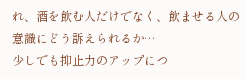れ、酒を飲む人だけでなく、飲ませる人の意識にどう訴えられるか…
少しでも抑止力のアップにつ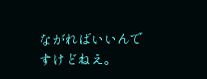ながればいいんですけどねえ。